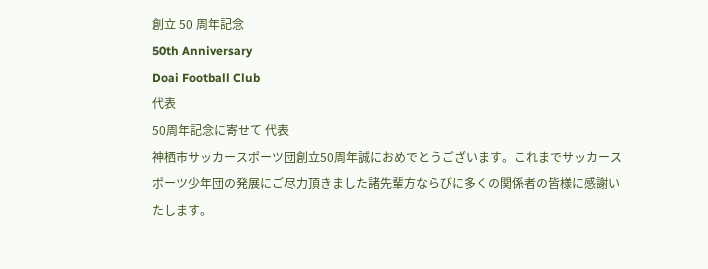創立 50 周年記念
50th Anniversary
Doai Football Club
代表
50周年記念に寄せて 代表
神栖市サッカースポーツ団創立50周年誠におめでとうございます。これまでサッカースポーツ少年団の発展にご尽力頂きました諸先輩方ならびに多くの関係者の皆様に感謝いたします。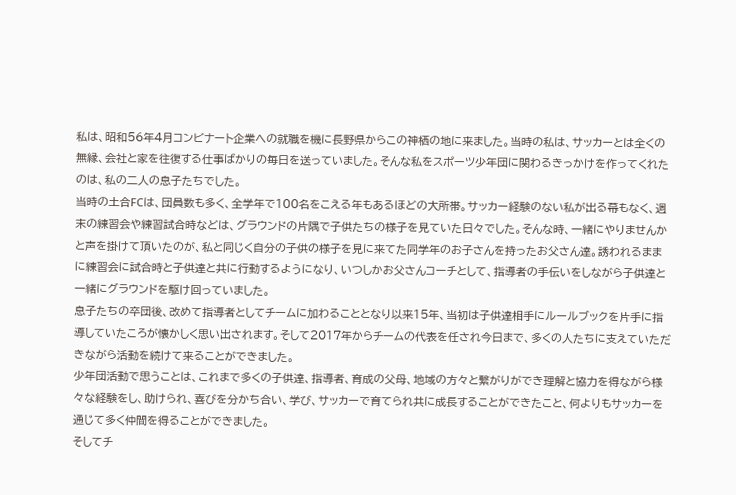私は、昭和56年4月コンビナート企業への就職を機に長野県からこの神栖の地に来ました。当時の私は、サッカーとは全くの無縁、会社と家を往復する仕事ばかりの毎日を送っていました。そんな私をスポーツ少年団に関わるきっかけを作ってくれたのは、私の二人の息子たちでした。
当時の土合FCは、団員数も多く、全学年で100名をこえる年もあるほどの大所帯。サッカー経験のない私が出る幕もなく、週末の練習会や練習試合時などは、グラウンドの片隅で子供たちの様子を見ていた日々でした。そんな時、一緒にやりませんかと声を掛けて頂いたのが、私と同じく自分の子供の様子を見に来てた同学年のお子さんを持ったお父さん達。誘われるままに練習会に試合時と子供達と共に行動するようになり、いつしかお父さんコーチとして、指導者の手伝いをしながら子供達と一緒にグラウンドを駆け回っていました。
息子たちの卒団後、改めて指導者としてチームに加わることとなり以来15年、当初は子供達相手にルールブックを片手に指導していたころが懐かしく思い出されます。そして2017年からチームの代表を任され今日まで、多くの人たちに支えていただきながら活動を続けて来ることができました。
少年団活動で思うことは、これまで多くの子供達、指導者、育成の父母、地域の方々と繋がりができ理解と協力を得ながら様々な経験をし、助けられ、喜びを分かち合い、学び、サッカーで育てられ共に成長することができたこと、何よりもサッカーを通じて多く仲間を得ることができました。
そしてチ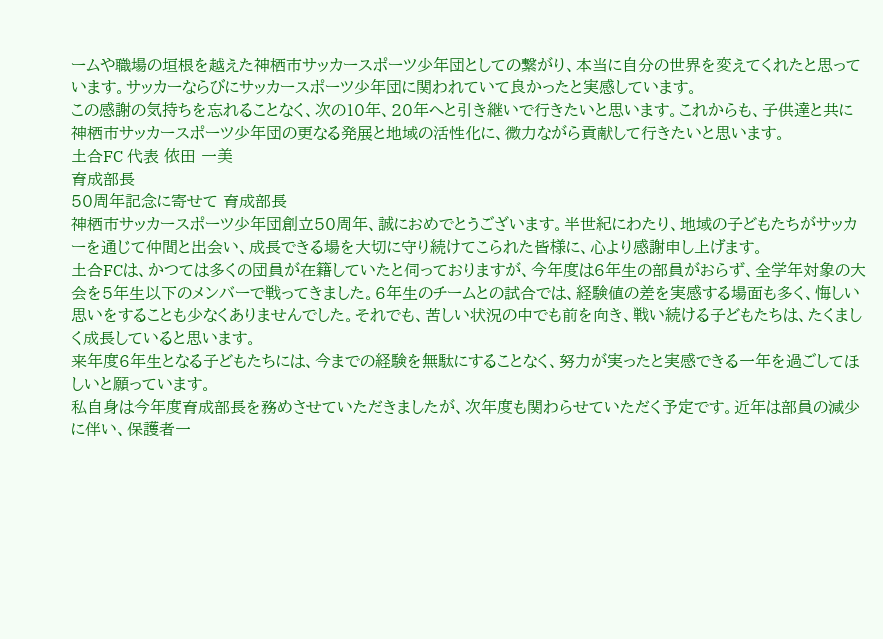ームや職場の垣根を越えた神栖市サッカースポーツ少年団としての繋がり、本当に自分の世界を変えてくれたと思っています。サッカーならびにサッカースポーツ少年団に関われていて良かったと実感しています。
この感謝の気持ちを忘れることなく、次の10年、20年へと引き継いで行きたいと思います。これからも、子供達と共に神栖市サッカースポーツ少年団の更なる発展と地域の活性化に、微力ながら貢献して行きたいと思います。
土合FC 代表 依田 一美
育成部長
50周年記念に寄せて 育成部長
神栖市サッカースポーツ少年団創立50周年、誠におめでとうございます。半世紀にわたり、地域の子どもたちがサッカーを通じて仲間と出会い、成長できる場を大切に守り続けてこられた皆様に、心より感謝申し上げます。
土合FCは、かつては多くの団員が在籍していたと伺っておりますが、今年度は6年生の部員がおらず、全学年対象の大会を5年生以下のメンバーで戦ってきました。6年生のチームとの試合では、経験値の差を実感する場面も多く、悔しい思いをすることも少なくありませんでした。それでも、苦しい状況の中でも前を向き、戦い続ける子どもたちは、たくましく成長していると思います。
来年度6年生となる子どもたちには、今までの経験を無駄にすることなく、努力が実ったと実感できる一年を過ごしてほしいと願っています。
私自身は今年度育成部長を務めさせていただきましたが、次年度も関わらせていただく予定です。近年は部員の減少に伴い、保護者一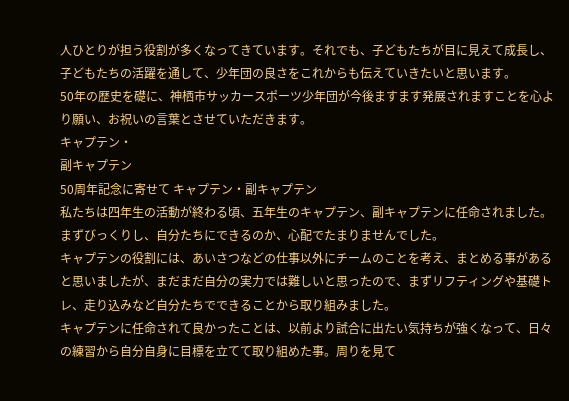人ひとりが担う役割が多くなってきています。それでも、子どもたちが目に見えて成長し、子どもたちの活躍を通して、少年団の良さをこれからも伝えていきたいと思います。
50年の歴史を礎に、神栖市サッカースポーツ少年団が今後ますます発展されますことを心より願い、お祝いの言葉とさせていただきます。
キャプテン・
副キャプテン
50周年記念に寄せて キャプテン・副キャプテン
私たちは四年生の活動が終わる頃、五年生のキャプテン、副キャプテンに任命されました。まずびっくりし、自分たちにできるのか、心配でたまりませんでした。
キャプテンの役割には、あいさつなどの仕事以外にチームのことを考え、まとめる事があると思いましたが、まだまだ自分の実力では難しいと思ったので、まずリフティングや基礎トレ、走り込みなど自分たちでできることから取り組みました。
キャプテンに任命されて良かったことは、以前より試合に出たい気持ちが強くなって、日々の練習から自分自身に目標を立てて取り組めた事。周りを見て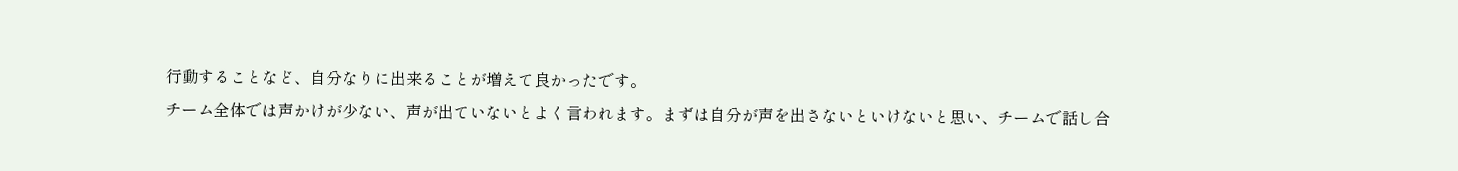行動することなど、自分なりに出来ることが増えて良かったです。
チーム全体では声かけが少ない、声が出ていないとよく言われます。まずは自分が声を出さないといけないと思い、チームで話し合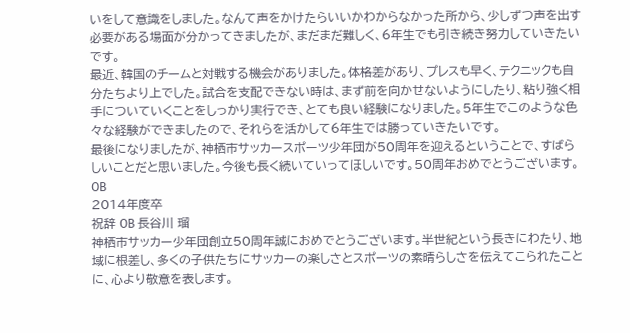いをして意識をしました。なんて声をかけたらいいかわからなかった所から、少しずつ声を出す必要がある場面が分かってきましたが、まだまだ難しく、6年生でも引き続き努力していきたいです。
最近、韓国のチームと対戦する機会がありました。体格差があり、プレスも早く、テクニックも自分たちより上でした。試合を支配できない時は、まず前を向かせないようにしたり、粘り強く相手についていくことをしっかり実行でき、とても良い経験になりました。5年生でこのような色々な経験ができましたので、それらを活かして6年生では勝っていきたいです。
最後になりましたが、神栖市サッカースポーツ少年団が50周年を迎えるということで、すばらしいことだと思いました。今後も長く続いていってほしいです。50周年おめでとうございます。
OB
2014年度卒
祝辞 OB 長谷川 瑠
神栖市サッカー少年団創立50周年誠におめでとうございます。半世紀という長きにわたり、地域に根差し、多くの子供たちにサッカーの楽しさとスポーツの素晴らしさを伝えてこられたことに、心より敬意を表します。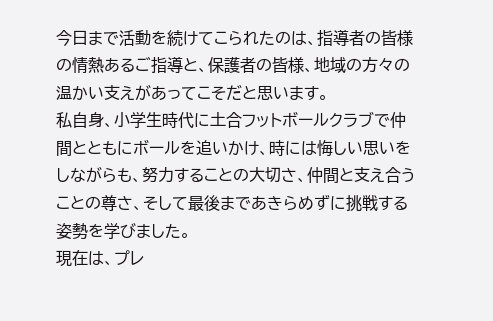今日まで活動を続けてこられたのは、指導者の皆様の情熱あるご指導と、保護者の皆様、地域の方々の温かい支えがあってこそだと思います。
私自身、小学生時代に土合フットボールクラブで仲間とともにボールを追いかけ、時には悔しい思いをしながらも、努力することの大切さ、仲間と支え合うことの尊さ、そして最後まであきらめずに挑戦する姿勢を学びました。
現在は、プレ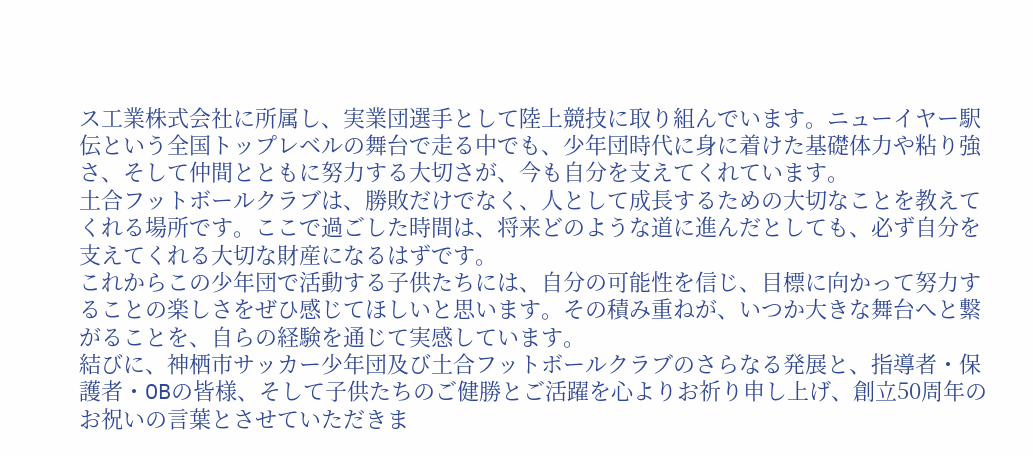ス工業株式会社に所属し、実業団選手として陸上競技に取り組んでいます。ニューイヤー駅伝という全国トップレベルの舞台で走る中でも、少年団時代に身に着けた基礎体力や粘り強さ、そして仲間とともに努力する大切さが、今も自分を支えてくれています。
土合フットボールクラブは、勝敗だけでなく、人として成長するための大切なことを教えてくれる場所です。ここで過ごした時間は、将来どのような道に進んだとしても、必ず自分を支えてくれる大切な財産になるはずです。
これからこの少年団で活動する子供たちには、自分の可能性を信じ、目標に向かって努力することの楽しさをぜひ感じてほしいと思います。その積み重ねが、いつか大きな舞台へと繋がることを、自らの経験を通じて実感しています。
結びに、神栖市サッカー少年団及び土合フットボールクラブのさらなる発展と、指導者・保護者・OBの皆様、そして子供たちのご健勝とご活躍を心よりお祈り申し上げ、創立50周年のお祝いの言葉とさせていただきま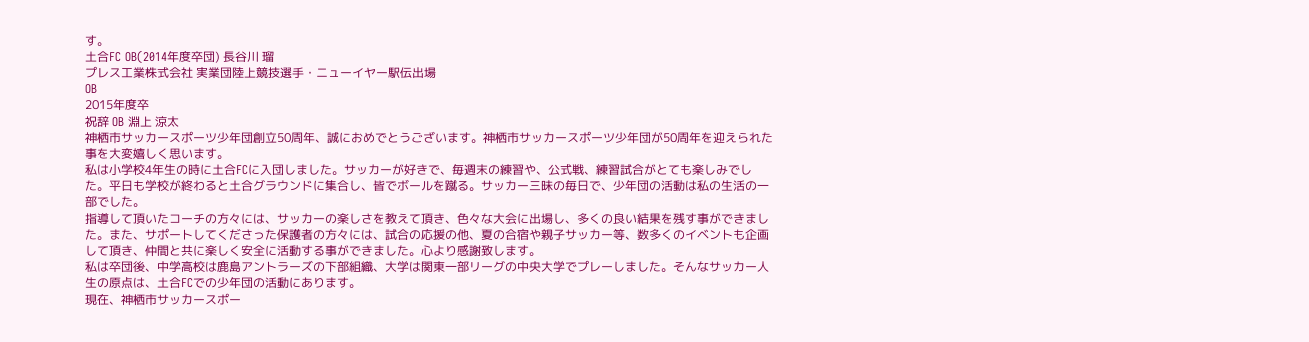す。
土合FC OB(2014年度卒団) 長谷川 瑠
プレス工業株式会社 実業団陸上競技選手・ニューイヤー駅伝出場
OB
2015年度卒
祝辞 OB 淵上 涼太
神栖市サッカースポーツ少年団創立50周年、誠におめでとうございます。神栖市サッカースポーツ少年団が50周年を迎えられた事を大変嬉しく思います。
私は小学校4年生の時に土合FCに入団しました。サッカーが好きで、毎週末の練習や、公式戦、練習試合がとても楽しみでした。平日も学校が終わると土合グラウンドに集合し、皆でボールを蹴る。サッカー三昧の毎日で、少年団の活動は私の生活の一部でした。
指導して頂いたコーチの方々には、サッカーの楽しさを教えて頂き、色々な大会に出場し、多くの良い結果を残す事ができました。また、サポートしてくださった保護者の方々には、試合の応援の他、夏の合宿や親子サッカー等、数多くのイベントも企画して頂き、仲間と共に楽しく安全に活動する事ができました。心より感謝致します。
私は卒団後、中学高校は鹿島アントラーズの下部組織、大学は関東一部リーグの中央大学でプレーしました。そんなサッカー人生の原点は、土合FCでの少年団の活動にあります。
現在、神栖市サッカースポー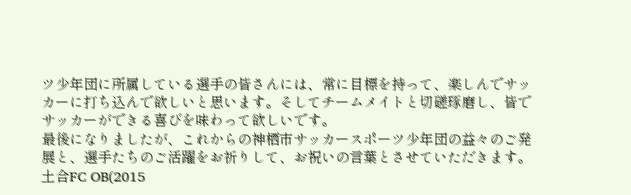ツ少年団に所属している選手の皆さんには、常に目標を持って、楽しんでサッカーに打ち込んで欲しいと思います。そしてチームメイトと切磋琢磨し、皆でサッカーができる喜びを味わって欲しいです。
最後になりましたが、これからの神栖市サッカースポーツ少年団の益々のご発展と、選手たちのご活躍をお祈りして、お祝いの言葉とさせていただきます。
土合FC OB(2015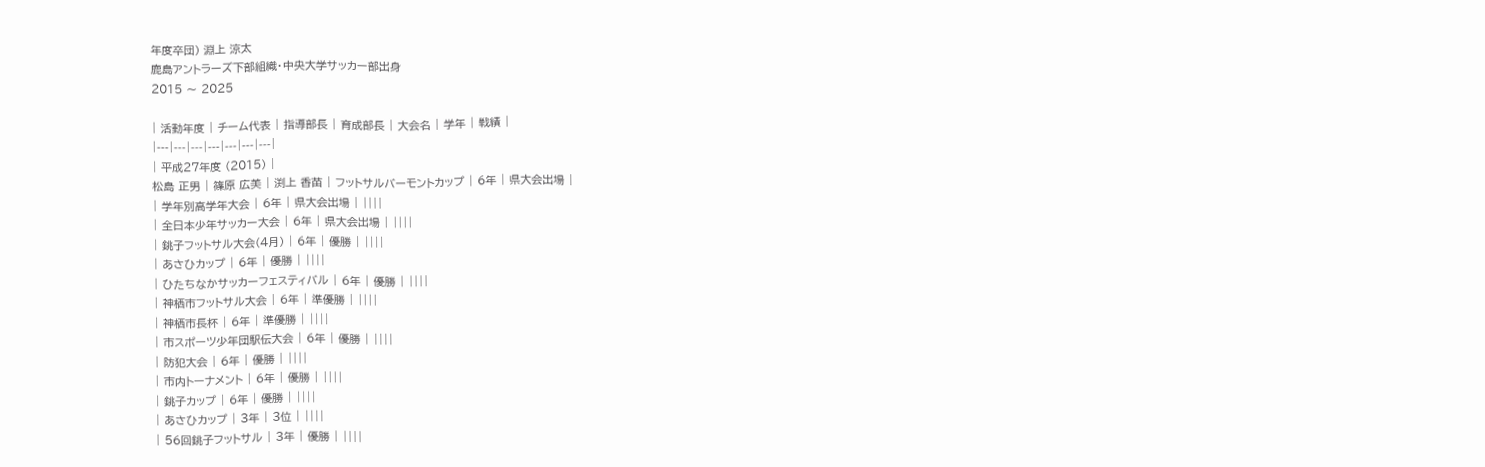年度卒団) 淵上 涼太
鹿島アントラーズ下部組織・中央大学サッカー部出身
2015 〜 2025

| 活動年度 | チーム代表 | 指導部長 | 育成部長 | 大会名 | 学年 | 戦績 |
|---|---|---|---|---|---|---|
| 平成27年度 (2015) |
松島 正男 | 篠原 広美 | 渕上 香苗 | フットサルバーモントカップ | 6年 | 県大会出場 |
| 学年別高学年大会 | 6年 | 県大会出場 | ||||
| 全日本少年サッカー大会 | 6年 | 県大会出場 | ||||
| 銚子フットサル大会(4月) | 6年 | 優勝 | ||||
| あさひカップ | 6年 | 優勝 | ||||
| ひたちなかサッカーフェスティバル | 6年 | 優勝 | ||||
| 神栖市フットサル大会 | 6年 | 準優勝 | ||||
| 神栖市長杯 | 6年 | 準優勝 | ||||
| 市スポーツ少年団駅伝大会 | 6年 | 優勝 | ||||
| 防犯大会 | 6年 | 優勝 | ||||
| 市内トーナメント | 6年 | 優勝 | ||||
| 銚子カップ | 6年 | 優勝 | ||||
| あさひカップ | 3年 | 3位 | ||||
| 56回銚子フットサル | 3年 | 優勝 | ||||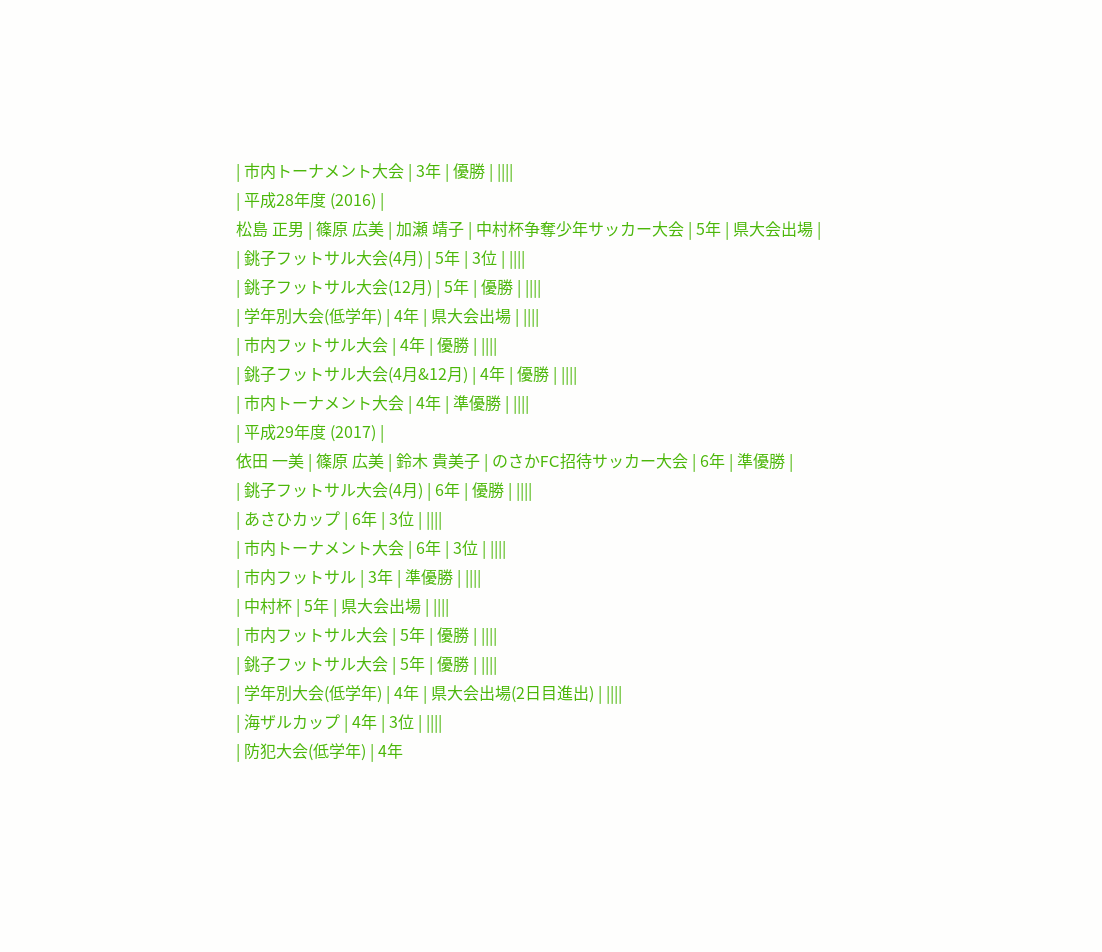| 市内トーナメント大会 | 3年 | 優勝 | ||||
| 平成28年度 (2016) |
松島 正男 | 篠原 広美 | 加瀬 靖子 | 中村杯争奪少年サッカー大会 | 5年 | 県大会出場 |
| 銚子フットサル大会(4月) | 5年 | 3位 | ||||
| 銚子フットサル大会(12月) | 5年 | 優勝 | ||||
| 学年別大会(低学年) | 4年 | 県大会出場 | ||||
| 市内フットサル大会 | 4年 | 優勝 | ||||
| 銚子フットサル大会(4月&12月) | 4年 | 優勝 | ||||
| 市内トーナメント大会 | 4年 | 準優勝 | ||||
| 平成29年度 (2017) |
依田 一美 | 篠原 広美 | 鈴木 貴美子 | のさかFC招待サッカー大会 | 6年 | 準優勝 |
| 銚子フットサル大会(4月) | 6年 | 優勝 | ||||
| あさひカップ | 6年 | 3位 | ||||
| 市内トーナメント大会 | 6年 | 3位 | ||||
| 市内フットサル | 3年 | 準優勝 | ||||
| 中村杯 | 5年 | 県大会出場 | ||||
| 市内フットサル大会 | 5年 | 優勝 | ||||
| 銚子フットサル大会 | 5年 | 優勝 | ||||
| 学年別大会(低学年) | 4年 | 県大会出場(2日目進出) | ||||
| 海ザルカップ | 4年 | 3位 | ||||
| 防犯大会(低学年) | 4年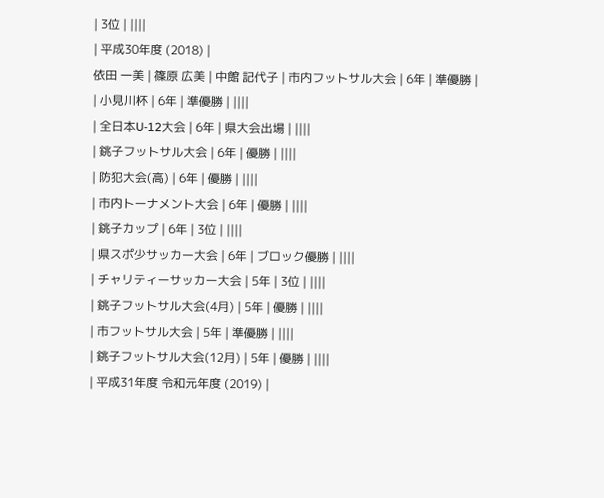| 3位 | ||||
| 平成30年度 (2018) |
依田 一美 | 篠原 広美 | 中館 記代子 | 市内フットサル大会 | 6年 | 準優勝 |
| 小見川杯 | 6年 | 準優勝 | ||||
| 全日本U-12大会 | 6年 | 県大会出場 | ||||
| 銚子フットサル大会 | 6年 | 優勝 | ||||
| 防犯大会(高) | 6年 | 優勝 | ||||
| 市内トーナメント大会 | 6年 | 優勝 | ||||
| 銚子カップ | 6年 | 3位 | ||||
| 県スポ少サッカー大会 | 6年 | ブロック優勝 | ||||
| チャリティーサッカー大会 | 5年 | 3位 | ||||
| 銚子フットサル大会(4月) | 5年 | 優勝 | ||||
| 市フットサル大会 | 5年 | 準優勝 | ||||
| 銚子フットサル大会(12月) | 5年 | 優勝 | ||||
| 平成31年度 令和元年度 (2019) |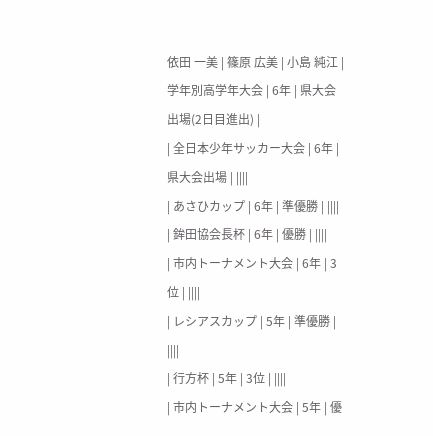依田 一美 | 篠原 広美 | 小島 純江 | 学年別高学年大会 | 6年 | 県大会出場(2日目進出) |
| 全日本少年サッカー大会 | 6年 | 県大会出場 | ||||
| あさひカップ | 6年 | 準優勝 | ||||
| 鉾田協会長杯 | 6年 | 優勝 | ||||
| 市内トーナメント大会 | 6年 | 3位 | ||||
| レシアスカップ | 5年 | 準優勝 | ||||
| 行方杯 | 5年 | 3位 | ||||
| 市内トーナメント大会 | 5年 | 優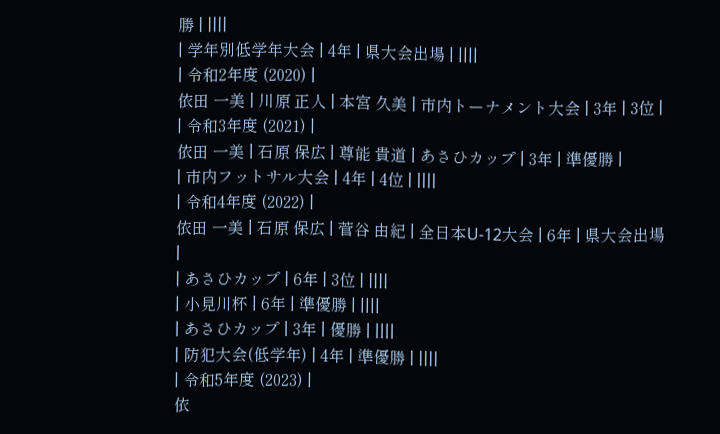勝 | ||||
| 学年別低学年大会 | 4年 | 県大会出場 | ||||
| 令和2年度 (2020) |
依田 一美 | 川原 正人 | 本宮 久美 | 市内トーナメント大会 | 3年 | 3位 |
| 令和3年度 (2021) |
依田 一美 | 石原 保広 | 尊能 貴道 | あさひカップ | 3年 | 準優勝 |
| 市内フットサル大会 | 4年 | 4位 | ||||
| 令和4年度 (2022) |
依田 一美 | 石原 保広 | 菅谷 由紀 | 全日本U-12大会 | 6年 | 県大会出場 |
| あさひカップ | 6年 | 3位 | ||||
| 小見川杯 | 6年 | 準優勝 | ||||
| あさひカップ | 3年 | 優勝 | ||||
| 防犯大会(低学年) | 4年 | 準優勝 | ||||
| 令和5年度 (2023) |
依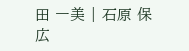田 一美 | 石原 保広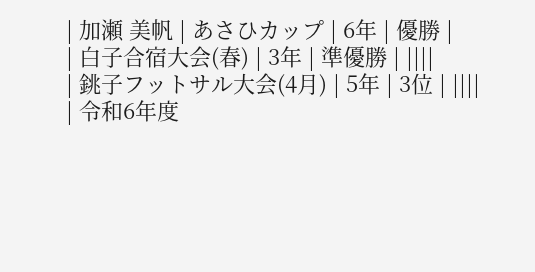| 加瀬 美帆 | あさひカップ | 6年 | 優勝 |
| 白子合宿大会(春) | 3年 | 準優勝 | ||||
| 銚子フットサル大会(4月) | 5年 | 3位 | ||||
| 令和6年度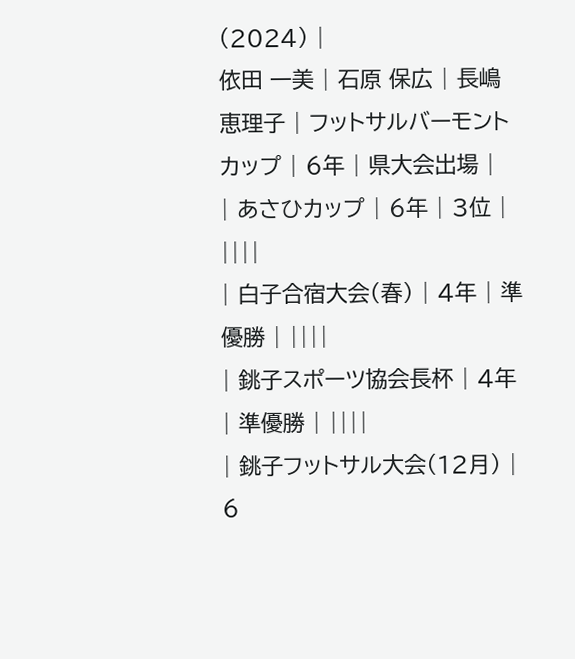(2024) |
依田 一美 | 石原 保広 | 長嶋 恵理子 | フットサルバーモントカップ | 6年 | 県大会出場 |
| あさひカップ | 6年 | 3位 | ||||
| 白子合宿大会(春) | 4年 | 準優勝 | ||||
| 銚子スポーツ協会長杯 | 4年 | 準優勝 | ||||
| 銚子フットサル大会(12月) | 6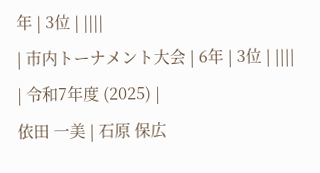年 | 3位 | ||||
| 市内トーナメント大会 | 6年 | 3位 | ||||
| 令和7年度 (2025) |
依田 一美 | 石原 保広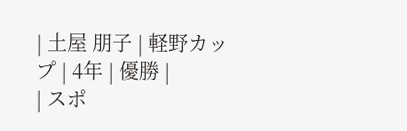| 土屋 朋子 | 軽野カップ | 4年 | 優勝 |
| スポ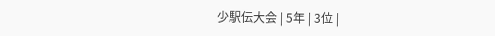少駅伝大会 | 5年 | 3位 |